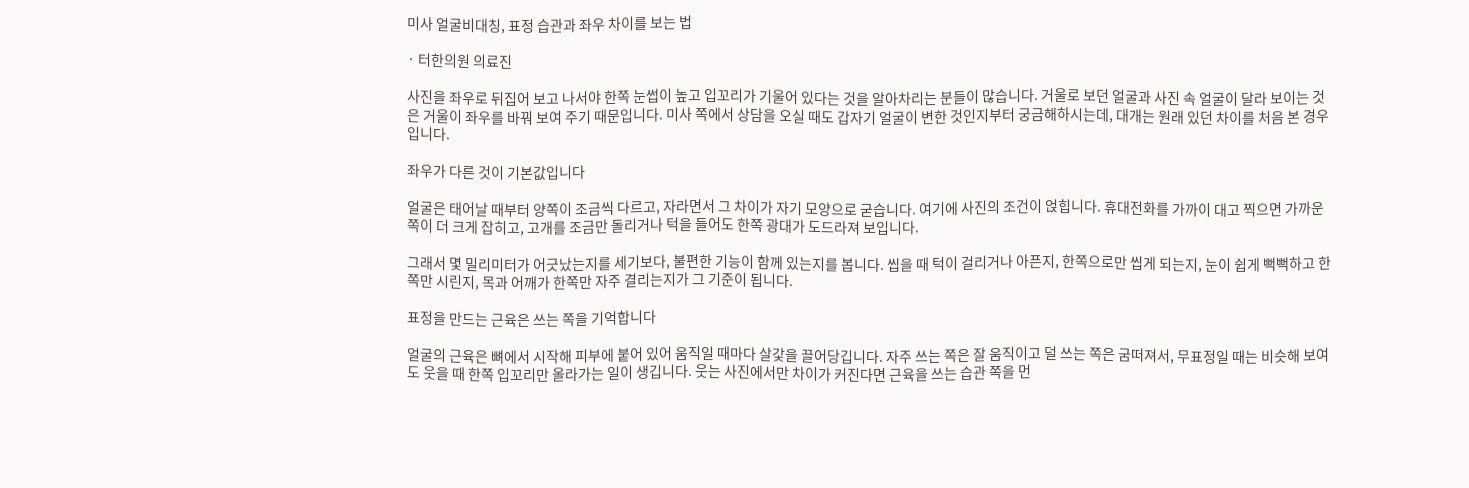미사 얼굴비대칭, 표정 습관과 좌우 차이를 보는 법

· 터한의원 의료진

사진을 좌우로 뒤집어 보고 나서야 한쪽 눈썹이 높고 입꼬리가 기울어 있다는 것을 알아차리는 분들이 많습니다. 거울로 보던 얼굴과 사진 속 얼굴이 달라 보이는 것은 거울이 좌우를 바꿔 보여 주기 때문입니다. 미사 쪽에서 상담을 오실 때도 갑자기 얼굴이 변한 것인지부터 궁금해하시는데, 대개는 원래 있던 차이를 처음 본 경우입니다.

좌우가 다른 것이 기본값입니다

얼굴은 태어날 때부터 양쪽이 조금씩 다르고, 자라면서 그 차이가 자기 모양으로 굳습니다. 여기에 사진의 조건이 얹힙니다. 휴대전화를 가까이 대고 찍으면 가까운 쪽이 더 크게 잡히고, 고개를 조금만 돌리거나 턱을 들어도 한쪽 광대가 도드라져 보입니다.

그래서 몇 밀리미터가 어긋났는지를 세기보다, 불편한 기능이 함께 있는지를 봅니다. 씹을 때 턱이 걸리거나 아픈지, 한쪽으로만 씹게 되는지, 눈이 쉽게 뻑뻑하고 한쪽만 시린지, 목과 어깨가 한쪽만 자주 결리는지가 그 기준이 됩니다.

표정을 만드는 근육은 쓰는 쪽을 기억합니다

얼굴의 근육은 뼈에서 시작해 피부에 붙어 있어 움직일 때마다 살갗을 끌어당깁니다. 자주 쓰는 쪽은 잘 움직이고 덜 쓰는 쪽은 굼떠져서, 무표정일 때는 비슷해 보여도 웃을 때 한쪽 입꼬리만 올라가는 일이 생깁니다. 웃는 사진에서만 차이가 커진다면 근육을 쓰는 습관 쪽을 먼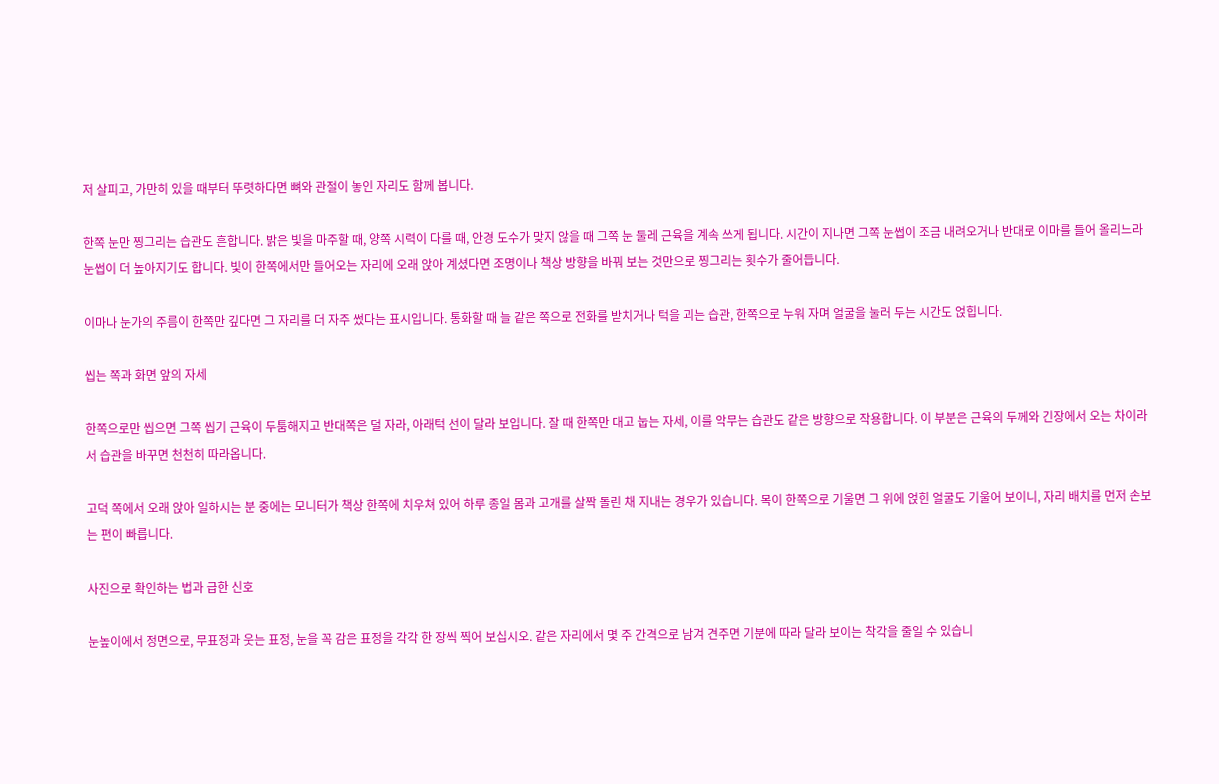저 살피고, 가만히 있을 때부터 뚜렷하다면 뼈와 관절이 놓인 자리도 함께 봅니다.

한쪽 눈만 찡그리는 습관도 흔합니다. 밝은 빛을 마주할 때, 양쪽 시력이 다를 때, 안경 도수가 맞지 않을 때 그쪽 눈 둘레 근육을 계속 쓰게 됩니다. 시간이 지나면 그쪽 눈썹이 조금 내려오거나 반대로 이마를 들어 올리느라 눈썹이 더 높아지기도 합니다. 빛이 한쪽에서만 들어오는 자리에 오래 앉아 계셨다면 조명이나 책상 방향을 바꿔 보는 것만으로 찡그리는 횟수가 줄어듭니다.

이마나 눈가의 주름이 한쪽만 깊다면 그 자리를 더 자주 썼다는 표시입니다. 통화할 때 늘 같은 쪽으로 전화를 받치거나 턱을 괴는 습관, 한쪽으로 누워 자며 얼굴을 눌러 두는 시간도 얹힙니다.

씹는 쪽과 화면 앞의 자세

한쪽으로만 씹으면 그쪽 씹기 근육이 두툼해지고 반대쪽은 덜 자라, 아래턱 선이 달라 보입니다. 잘 때 한쪽만 대고 눕는 자세, 이를 악무는 습관도 같은 방향으로 작용합니다. 이 부분은 근육의 두께와 긴장에서 오는 차이라서 습관을 바꾸면 천천히 따라옵니다.

고덕 쪽에서 오래 앉아 일하시는 분 중에는 모니터가 책상 한쪽에 치우쳐 있어 하루 종일 몸과 고개를 살짝 돌린 채 지내는 경우가 있습니다. 목이 한쪽으로 기울면 그 위에 얹힌 얼굴도 기울어 보이니, 자리 배치를 먼저 손보는 편이 빠릅니다.

사진으로 확인하는 법과 급한 신호

눈높이에서 정면으로, 무표정과 웃는 표정, 눈을 꼭 감은 표정을 각각 한 장씩 찍어 보십시오. 같은 자리에서 몇 주 간격으로 남겨 견주면 기분에 따라 달라 보이는 착각을 줄일 수 있습니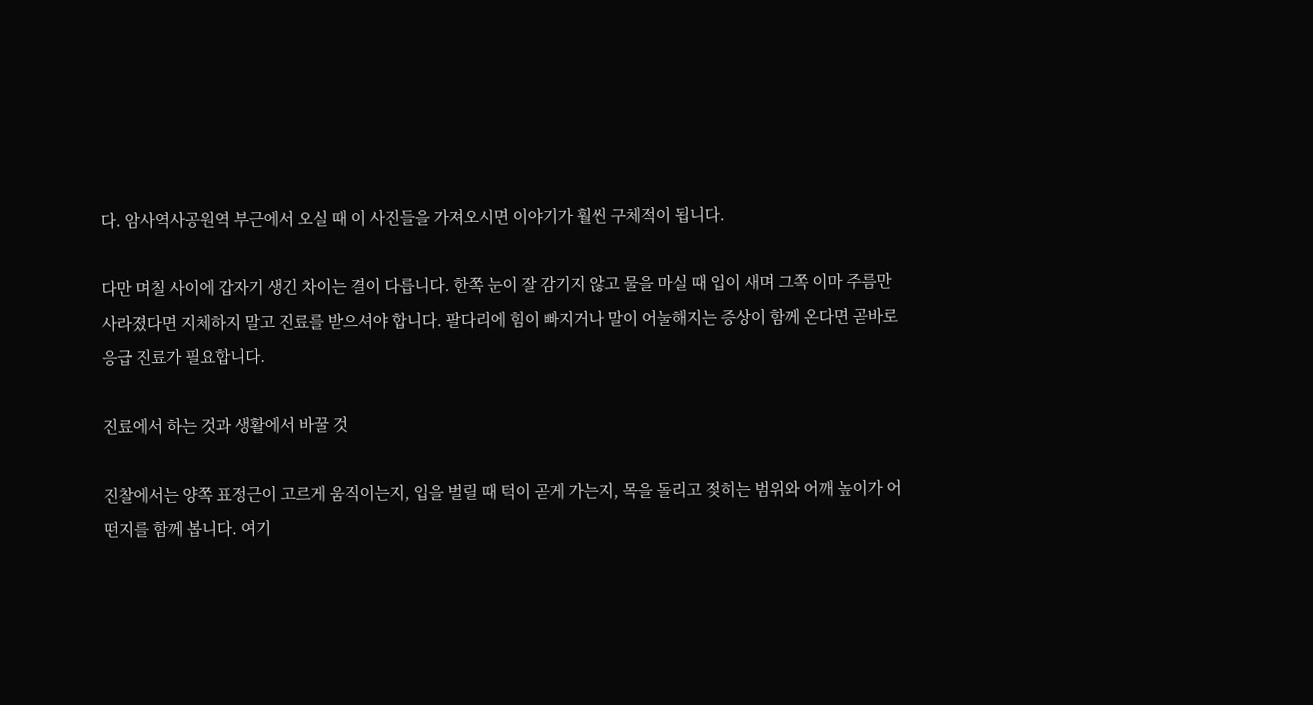다. 암사역사공원역 부근에서 오실 때 이 사진들을 가져오시면 이야기가 훨씬 구체적이 됩니다.

다만 며칠 사이에 갑자기 생긴 차이는 결이 다릅니다. 한쪽 눈이 잘 감기지 않고 물을 마실 때 입이 새며 그쪽 이마 주름만 사라졌다면 지체하지 말고 진료를 받으셔야 합니다. 팔다리에 힘이 빠지거나 말이 어눌해지는 증상이 함께 온다면 곧바로 응급 진료가 필요합니다.

진료에서 하는 것과 생활에서 바꿀 것

진찰에서는 양쪽 표정근이 고르게 움직이는지, 입을 벌릴 때 턱이 곧게 가는지, 목을 돌리고 젖히는 범위와 어깨 높이가 어떤지를 함께 봅니다. 여기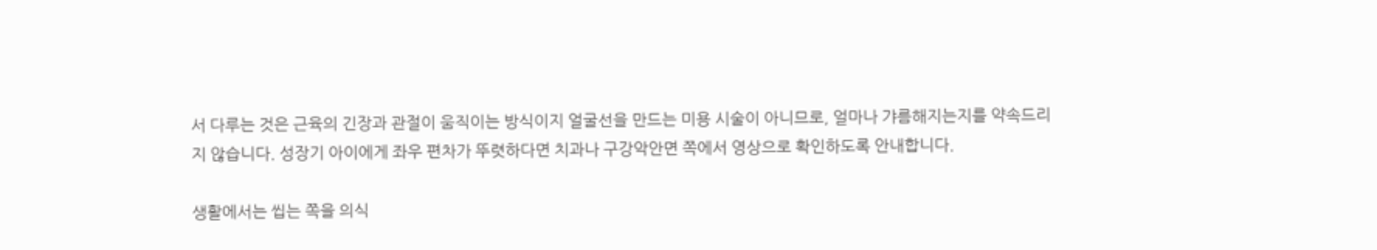서 다루는 것은 근육의 긴장과 관절이 움직이는 방식이지 얼굴선을 만드는 미용 시술이 아니므로, 얼마나 갸름해지는지를 약속드리지 않습니다. 성장기 아이에게 좌우 편차가 뚜렷하다면 치과나 구강악안면 쪽에서 영상으로 확인하도록 안내합니다.

생활에서는 씹는 쪽을 의식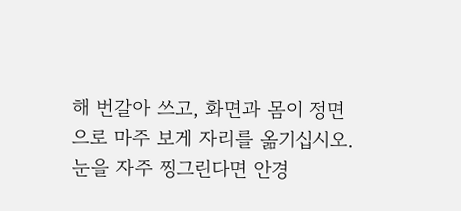해 번갈아 쓰고, 화면과 몸이 정면으로 마주 보게 자리를 옮기십시오. 눈을 자주 찡그린다면 안경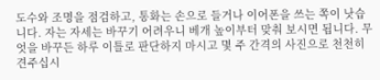도수와 조명을 점검하고, 통화는 손으로 들거나 이어폰을 쓰는 쪽이 낫습니다. 자는 자세는 바꾸기 어려우니 베개 높이부터 맞춰 보시면 됩니다. 무엇을 바꾸든 하루 이틀로 판단하지 마시고 몇 주 간격의 사진으로 천천히 견주십시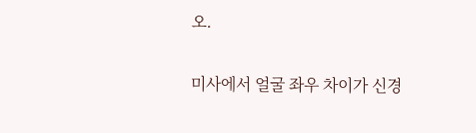오.

미사에서 얼굴 좌우 차이가 신경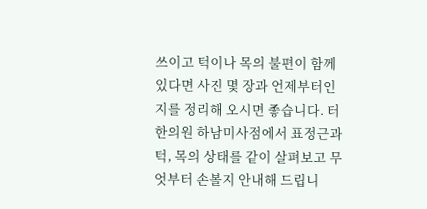쓰이고 턱이나 목의 불편이 함께 있다면 사진 몇 장과 언제부터인지를 정리해 오시면 좋습니다. 터한의원 하남미사점에서 표정근과 턱, 목의 상태를 같이 살펴보고 무엇부터 손볼지 안내해 드립니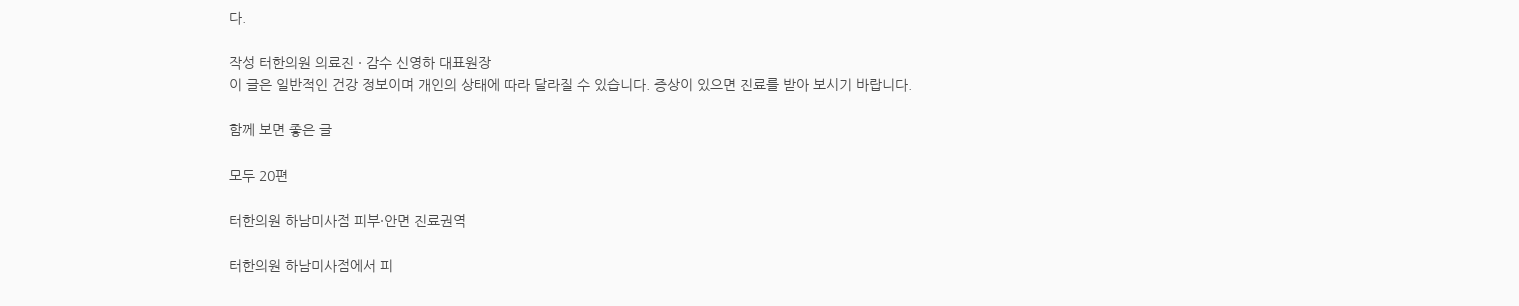다.

작성 터한의원 의료진 · 감수 신영하 대표원장
이 글은 일반적인 건강 정보이며 개인의 상태에 따라 달라질 수 있습니다. 증상이 있으면 진료를 받아 보시기 바랍니다.

함께 보면 좋은 글

모두 20편

터한의원 하남미사점 피부·안면 진료권역

터한의원 하남미사점에서 피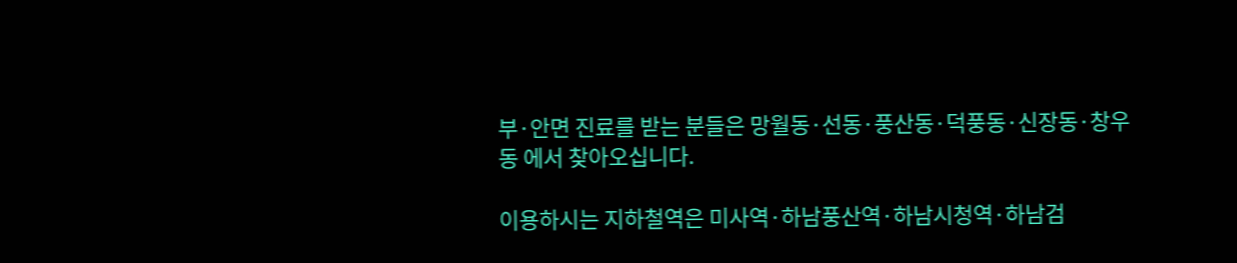부·안면 진료를 받는 분들은 망월동·선동·풍산동·덕풍동·신장동·창우동 에서 찾아오십니다.

이용하시는 지하철역은 미사역·하남풍산역·하남시청역·하남검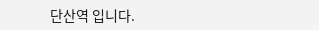단산역 입니다.